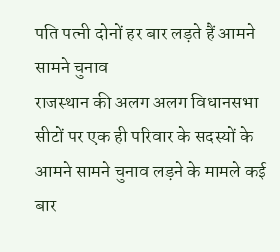पति पत्नी दोनों हर बार लड़ते हैं आमने सामने चुनाव
राजस्थान की अलग अलग विधानसभा सीटों पर एक ही परिवार के सदस्यों के आमने सामने चुनाव लड़ने के मामले कई बार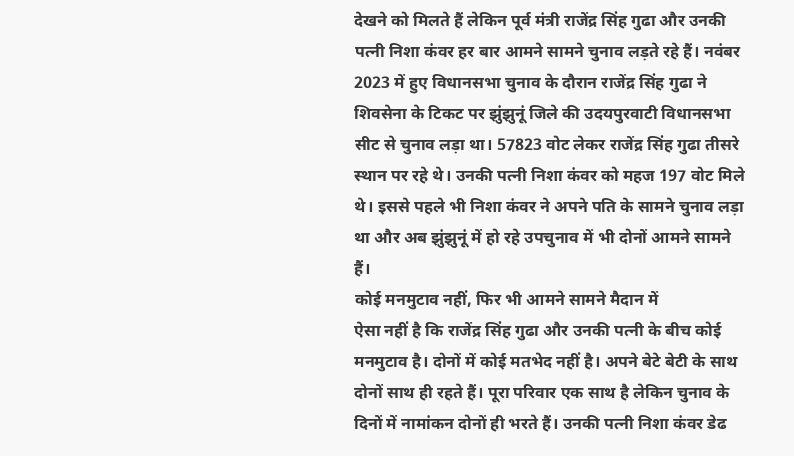देखने को मिलते हैं लेकिन पूर्व मंत्री राजेंद्र सिंह गुढा और उनकी पत्नी निशा कंवर हर बार आमने सामने चुनाव लड़ते रहे हैं। नवंबर 2023 में हुए विधानसभा चुनाव के दौरान राजेंद्र सिंह गुढा ने शिवसेना के टिकट पर झुंझुनूं जिले की उदयपुरवाटी विधानसभा सीट से चुनाव लड़ा था। 57823 वोट लेकर राजेंद्र सिंह गुढा तीसरे स्थान पर रहे थे। उनकी पत्नी निशा कंवर को महज 197 वोट मिले थे। इससे पहले भी निशा कंवर ने अपने पति के सामने चुनाव लड़ा था और अब झुंझुनूं में हो रहे उपचुनाव में भी दोनों आमने सामने हैं।
कोई मनमुटाव नहीं, फिर भी आमने सामने मैदान में
ऐसा नहीं है कि राजेंद्र सिंह गुढा और उनकी पत्नी के बीच कोई मनमुटाव है। दोनों में कोई मतभेद नहीं है। अपने बेटे बेटी के साथ दोनों साथ ही रहते हैं। पूरा परिवार एक साथ है लेकिन चुनाव के दिनों में नामांकन दोनों ही भरते हैं। उनकी पत्नी निशा कंवर डेढ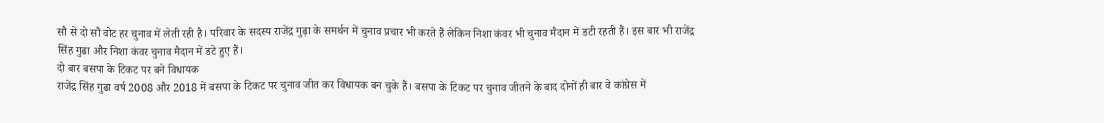सौ से दो सौ वोट हर चुनाव में लेती रही है। परिवार के सदस्य राजेंद्र गुढ़ा के समर्थन में चुनाव प्रचार भी करते हैं लेकिन निशा कंवर भी चुनाव मैदान में डटी रहती हैं। इस बार भी राजेंद्र सिंह गुढा और निशा कंवर चुनाव मैदान में डटे हुए हैं।
दो बार बसपा के टिकट पर बने विधायक
राजेंद्र सिंह गुढा वर्ष 2008 और 2018 में बसपा के टिकट पर चुनाव जीत कर विधायक बन चुके हैं। बसपा के टिकट पर चुनाव जीतने के बाद दोनों ही बार वे कांग्रेस में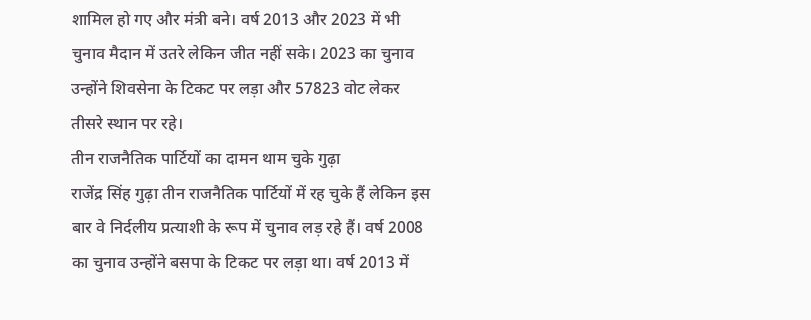शामिल हो गए और मंत्री बने। वर्ष 2013 और 2023 में भी चुनाव मैदान में उतरे लेकिन जीत नहीं सके। 2023 का चुनाव उन्होंने शिवसेना के टिकट पर लड़ा और 57823 वोट लेकर तीसरे स्थान पर रहे।
तीन राजनैतिक पार्टियों का दामन थाम चुके गुढ़ा
राजेंद्र सिंह गुढ़ा तीन राजनैतिक पार्टियों में रह चुके हैं लेकिन इस बार वे निर्दलीय प्रत्याशी के रूप में चुनाव लड़ रहे हैं। वर्ष 2008 का चुनाव उन्होंने बसपा के टिकट पर लड़ा था। वर्ष 2013 में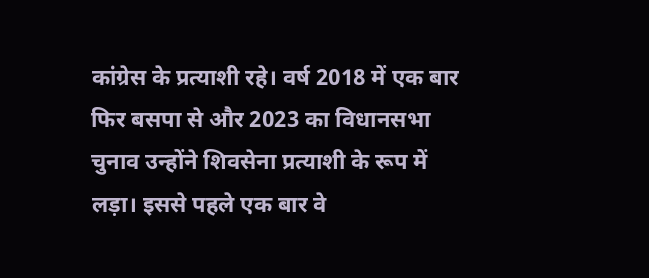कांग्रेस के प्रत्याशी रहे। वर्ष 2018 में एक बार फिर बसपा से और 2023 का विधानसभा चुनाव उन्होंने शिवसेना प्रत्याशी के रूप में लड़ा। इससे पहले एक बार वे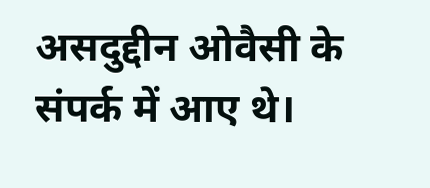असदुद्दीन ओवैसी के संपर्क में आए थे।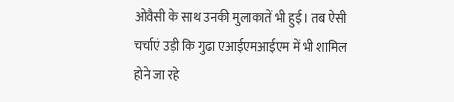ओवैसी के साथ उनकी मुलाकातें भी हुई। तब ऐसी चर्चाएं उड़ी कि गुढा एआईएमआईएम में भी शामिल होने जा रहे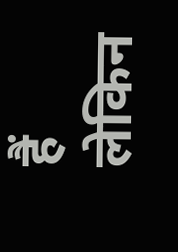हैं लेकिन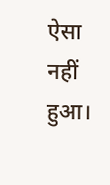ऐसा नहीं हुआ।